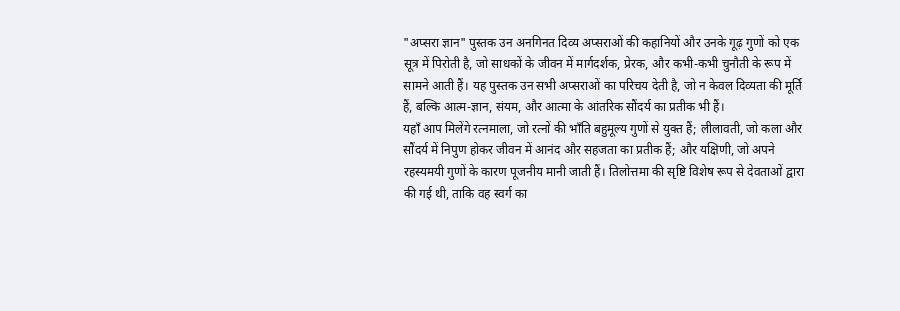"अप्सरा ज्ञान" पुस्तक उन अनगिनत दिव्य अप्सराओं की कहानियों और उनके गूढ़ गुणों को एक सूत्र में पिरोती है, जो साधकों के जीवन में मार्गदर्शक, प्रेरक, और कभी-कभी चुनौती के रूप में सामने आती हैं। यह पुस्तक उन सभी अप्सराओं का परिचय देती है, जो न केवल दिव्यता की मूर्ति हैं, बल्कि आत्म-ज्ञान, संयम, और आत्मा के आंतरिक सौंदर्य का प्रतीक भी हैं।
यहाँ आप मिलेंगे रत्नमाला, जो रत्नों की भाँति बहुमूल्य गुणों से युक्त हैं; लीलावती, जो कला और सौंदर्य में निपुण होकर जीवन में आनंद और सहजता का प्रतीक हैं; और यक्षिणी, जो अपने रहस्यमयी गुणों के कारण पूजनीय मानी जाती हैं। तिलोत्तमा की सृष्टि विशेष रूप से देवताओं द्वारा की गई थी, ताकि वह स्वर्ग का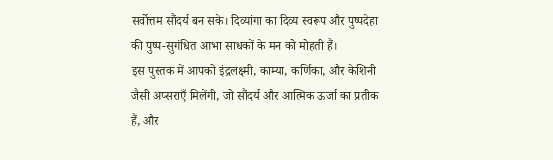सर्वोत्तम सौंदर्य बन सके। दिव्यांगा का दिव्य स्वरूप और पुष्पदेहा की पुष्प-सुगंधित आभा साधकों के मन को मोहती हैं।
इस पुस्तक में आपको इंद्रलक्ष्मी, काम्या, कर्णिका, और केशिनी जैसी अप्सराएँ मिलेंगी, जो सौंदर्य और आत्मिक ऊर्जा का प्रतीक हैं, और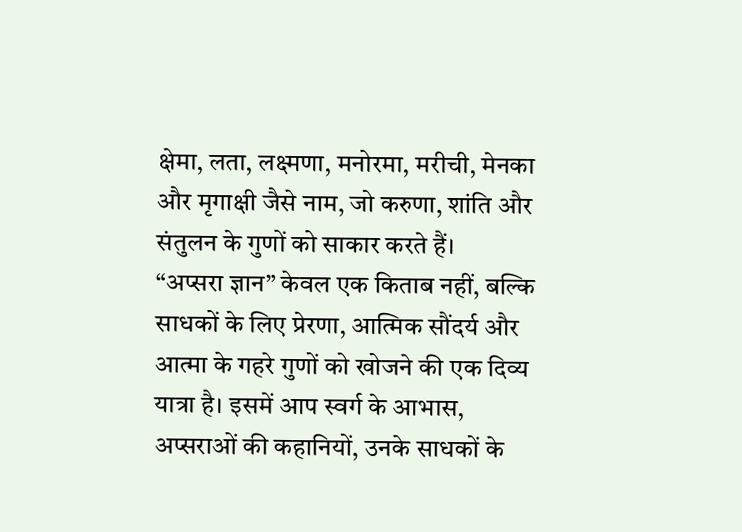क्षेमा, लता, लक्ष्मणा, मनोरमा, मरीची, मेनका और मृगाक्षी जैसे नाम, जो करुणा, शांति और संतुलन के गुणों को साकार करते हैं।
“अप्सरा ज्ञान” केवल एक किताब नहीं, बल्कि साधकों के लिए प्रेरणा, आत्मिक सौंदर्य और आत्मा के गहरे गुणों को खोजने की एक दिव्य यात्रा है। इसमें आप स्वर्ग के आभास, अप्सराओं की कहानियों, उनके साधकों के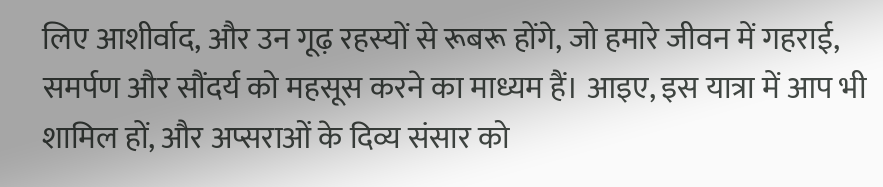लिए आशीर्वाद, और उन गूढ़ रहस्यों से रूबरू होंगे, जो हमारे जीवन में गहराई, समर्पण और सौंदर्य को महसूस करने का माध्यम हैं। आइए, इस यात्रा में आप भी शामिल हों, और अप्सराओं के दिव्य संसार को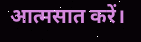आत्मसात करें।